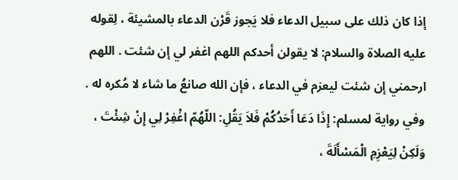إذا كان ذلك على سبيل الدعاء فلا يَجوز قَرْن الدعاء بالمشيئة ، لِقوله عليه الصلاة والسلام: لا يقولن أحدكم اللهم اغفر لي إن شئت . اللهم ارحمني إن شئت ليعزم في الدعاء ، فإن الله صانعُ ما شاء لا مُكره له . وفي رواية لمسلم: إِذَا دَعَا أَحَدُكُمْ فَلاَ يَقُلِ: اللّهُمّ اغْفِرْ لِي إِنْ شِئْتَ ، وَلَكِنْ لِيَعْزِمِ الْمَسْأَلَةَ ،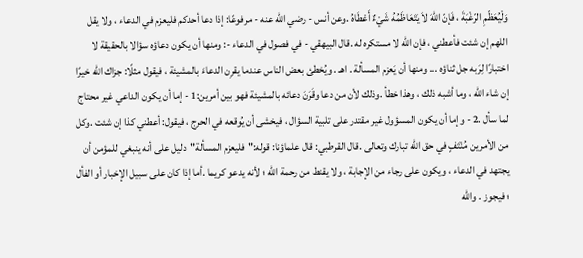وَلْيُعَظّمِ الرّغْبَةَ ، فَإنّ اللّهَ لاَ يَتَعَاظَمُهُ شَيْءٌ أَعْطَاهُ .وعن أنس - رضي الله عنه - مرفوعًا: إذا دعا أحدكم فليعزم في الدعاء ، ولا يقل اللهم إن شئت فأعطني ، فإن الله لا مستكره له .قال البيهقي - في فصول في الدعاء -: ومنها أن يكون دعاؤه سؤالا بالحقيقة لا اختبارًا لِرَبه جل ثناؤه ... ومنها أن يَعزم المسألة . اهـ . ويُخطئ بعض الناس عندما يقرِن الدعاءَ بالمشيئة ، فيقول مثلًا: جزاك الله خيرًا إن شاء الله ، وما أشبه ذلك ، وهذا خطأ .وذلك لأن من دعا وقَرَنَ دعائه بالمشيئة فهو بين أمرين:1 - إما أن يكون الداعي غير محتاج لما سأل .2 - وإما أن يكون المسؤول غير مقتدر على تلبية السؤال ، فيخشى أن يُوقعه في الحرج ، فيقول: أعطني كذا إن شئت .وكل من الأمرين مُنْتَفٍ في حق الله تبارك وتعالى .قال القرطبي: قال علماؤنا: قوله:"فليعزم المسألة"دليل على أنه ينبغي للمؤمن أن يجتهد في الدعاء ، ويكون على رجاء من الإجابة ، ولا يقنط من رحمة الله ؛ لأنه يدعو كريما .أما إذا كان على سبيل الإخبار أو الفأل ؛ فيجوز . والله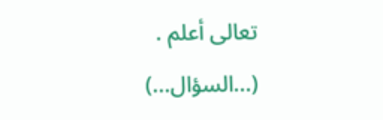تعالى أعلم .
(...السؤال...)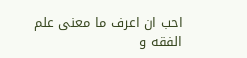احب ان اعرف ما معنى علم الفقه و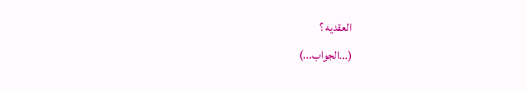العقديه ؟
(...الجواب...)